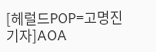[헤럴드POP=고명진 기자]AOA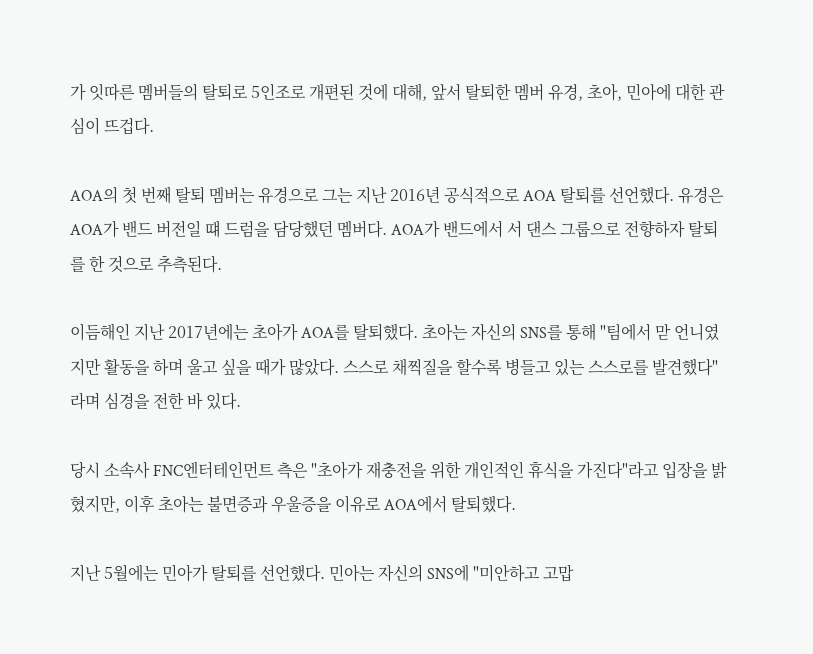가 잇따른 멤버들의 탈퇴로 5인조로 개편된 것에 대해, 앞서 탈퇴한 멤버 유경, 초아, 민아에 대한 관심이 뜨겁다.

AOA의 첫 번째 탈퇴 멤버는 유경으로 그는 지난 2016년 공식적으로 AOA 탈퇴를 선언했다. 유경은 AOA가 밴드 버전일 떄 드럼을 담당했던 멤버다. AOA가 밴드에서 서 댄스 그룹으로 전향하자 탈퇴를 한 것으로 추측된다.

이듬해인 지난 2017년에는 초아가 AOA를 탈퇴했다. 초아는 자신의 SNS를 통해 "팀에서 맏 언니였지만 활동을 하며 울고 싶을 때가 많았다. 스스로 채찍질을 할수록 병들고 있는 스스로를 발견했다"라며 심경을 전한 바 있다.

당시 소속사 FNC엔터테인먼트 측은 "초아가 재충전을 위한 개인적인 휴식을 가진다"라고 입장을 밝혔지만, 이후 초아는 불면증과 우울증을 이유로 AOA에서 탈퇴했다.

지난 5월에는 민아가 탈퇴를 선언했다. 민아는 자신의 SNS에 "미안하고 고맙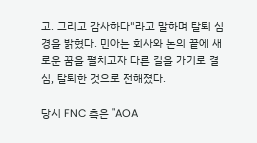고. 그리고 감사하다"라고 말하며 탈퇴 심경을 밝혔다. 민아는 회사와 논의 끝에 새로운 꿈을 펼치고자 다른 길을 가기로 결심, 탈퇴한 것으로 전해졌다.

당시 FNC 측은 "AOA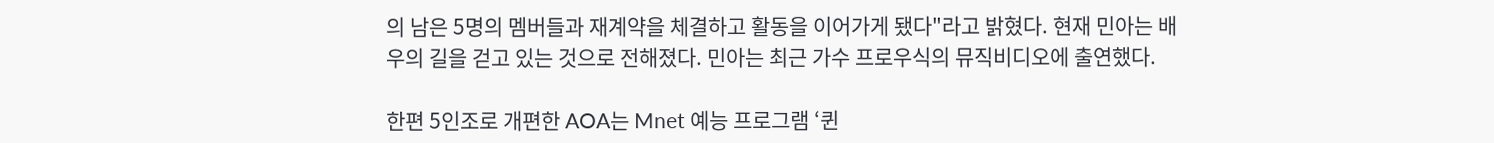의 남은 5명의 멤버들과 재계약을 체결하고 활동을 이어가게 됐다"라고 밝혔다. 현재 민아는 배우의 길을 걷고 있는 것으로 전해졌다. 민아는 최근 가수 프로우식의 뮤직비디오에 출연했다.

한편 5인조로 개편한 AOA는 Mnet 예능 프로그램 ‘퀸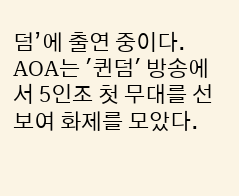덤’에 출연 중이다. AOA는 '퀸덤' 방송에서 5인조 첫 무대를 선보여 화제를 모았다.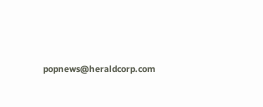popnews@heraldcorp.com